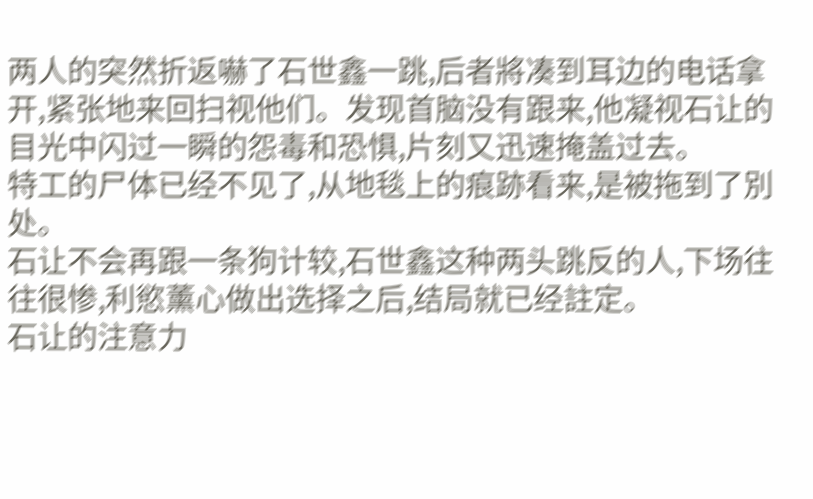两人的突然折返嚇了石世鑫一跳,后者將凑到耳边的电话拿开,紧张地来回扫视他们。发现首脑没有跟来,他凝视石让的目光中闪过一瞬的怨毒和恐惧,片刻又迅速掩盖过去。
特工的尸体已经不见了,从地毯上的痕跡看来,是被拖到了別处。
石让不会再跟一条狗计较,石世鑫这种两头跳反的人,下场往往很惨,利慾薰心做出选择之后,结局就已经註定。
石让的注意力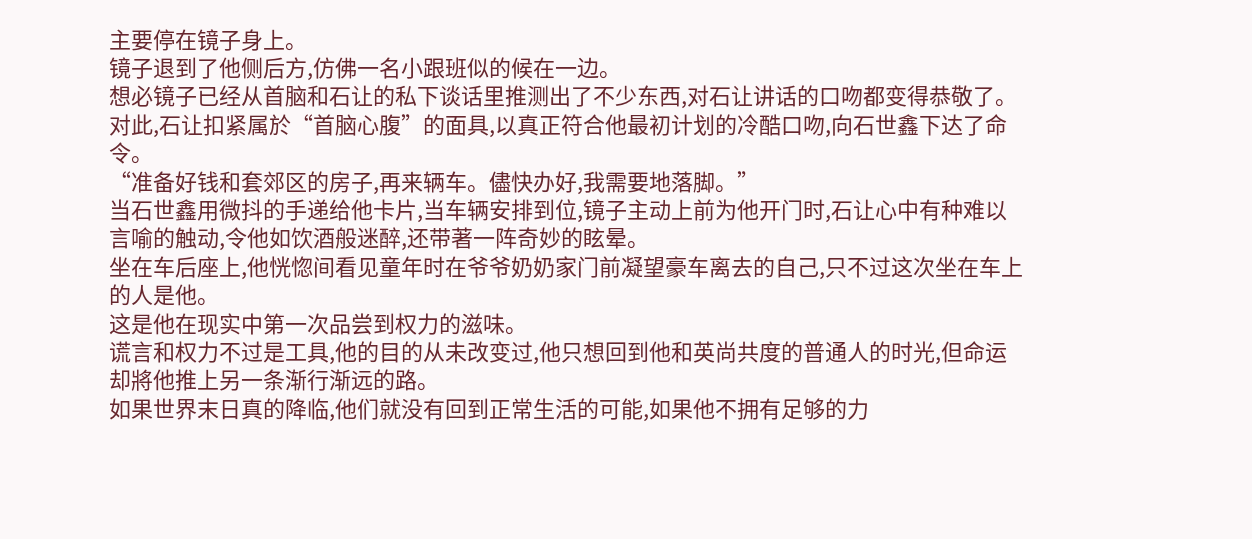主要停在镜子身上。
镜子退到了他侧后方,仿佛一名小跟班似的候在一边。
想必镜子已经从首脑和石让的私下谈话里推测出了不少东西,对石让讲话的口吻都变得恭敬了。
对此,石让扣紧属於“首脑心腹”的面具,以真正符合他最初计划的冷酷口吻,向石世鑫下达了命令。
“准备好钱和套郊区的房子,再来辆车。儘快办好,我需要地落脚。”
当石世鑫用微抖的手递给他卡片,当车辆安排到位,镜子主动上前为他开门时,石让心中有种难以言喻的触动,令他如饮酒般迷醉,还带著一阵奇妙的眩晕。
坐在车后座上,他恍惚间看见童年时在爷爷奶奶家门前凝望豪车离去的自己,只不过这次坐在车上的人是他。
这是他在现实中第一次品尝到权力的滋味。
谎言和权力不过是工具,他的目的从未改变过,他只想回到他和英尚共度的普通人的时光,但命运却將他推上另一条渐行渐远的路。
如果世界末日真的降临,他们就没有回到正常生活的可能,如果他不拥有足够的力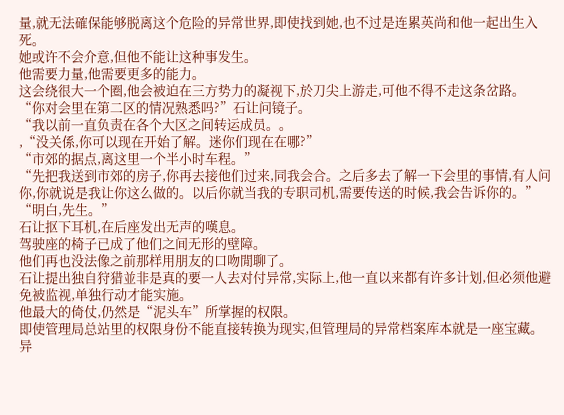量,就无法確保能够脱离这个危险的异常世界,即使找到她,也不过是连累英尚和他一起出生入死。
她或许不会介意,但他不能让这种事发生。
他需要力量,他需要更多的能力。
这会绕很大一个圈,他会被迫在三方势力的凝视下,於刀尖上游走,可他不得不走这条岔路。
“你对会里在第二区的情况熟悉吗?”石让问镜子。
“我以前一直负责在各个大区之间转运成员。。
,“没关係,你可以现在开始了解。迷你们现在在哪?”
“市郊的据点,离这里一个半小时车程。”
“先把我送到市郊的房子,你再去接他们过来,同我会合。之后多去了解一下会里的事情,有人问你,你就说是我让你这么做的。以后你就当我的专职司机,需要传送的时候,我会告诉你的。”
“明白,先生。”
石让抠下耳机,在后座发出无声的嘆息。
驾驶座的椅子已成了他们之间无形的壁障。
他们再也没法像之前那样用朋友的口吻閒聊了。
石让提出独自狩猎並非是真的要一人去对付异常,实际上,他一直以来都有许多计划,但必须他避免被监视,单独行动才能实施。
他最大的倚仗,仍然是“泥头车”所掌握的权限。
即使管理局总站里的权限身份不能直接转换为现实,但管理局的异常档案库本就是一座宝藏。
异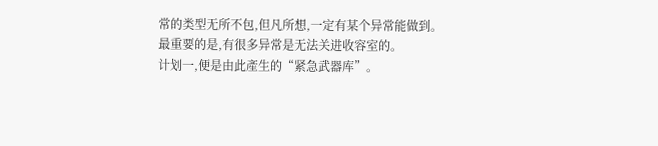常的类型无所不包,但凡所想,一定有某个异常能做到。
最重要的是,有很多异常是无法关进收容室的。
计划一,便是由此產生的“紧急武器库”。